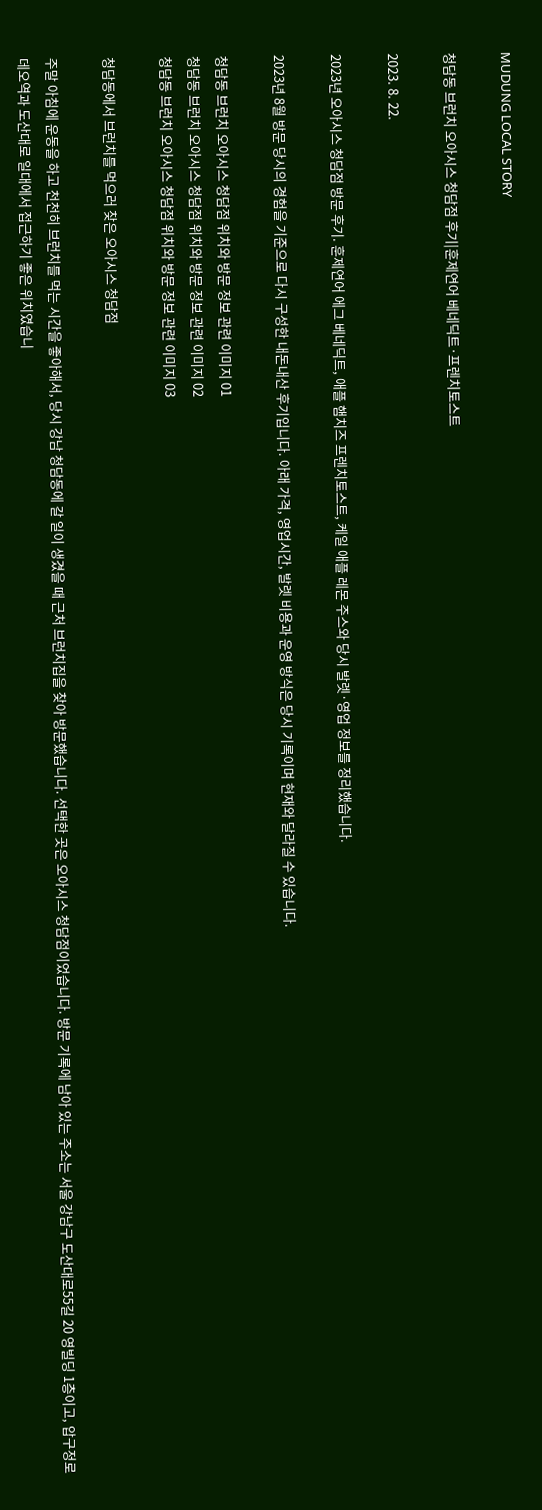MUDUNG LOCAL STORY

청담동 브런치 오아시스 청담점 후기|훈제연어 베네딕트·프렌치토스트

2023. 8. 22.

2023년 오아시스 청담점 방문 후기. 훈제연어 에그 베네딕트, 애플 햄치즈 프렌치토스트, 케일 애플 레몬 주스와 당시 발렛·영업 정보를 정리했습니다.

2023년 8월 방문 당시의 경험을 기준으로 다시 구성한 내돈내산 후기입니다. 아래 가격, 영업시간, 발렛 비용과 운영 방식은 당시 기록이며 현재와 달라질 수 있습니다.

청담동 브런치 오아시스 청담점 위치와 방문 정보 관련 이미지 01
청담동 브런치 오아시스 청담점 위치와 방문 정보 관련 이미지 02
청담동 브런치 오아시스 청담점 위치와 방문 정보 관련 이미지 03

청담동에서 브런치를 먹으러 찾은 오아시스 청담점

주말 아침에 운동을 하고 천천히 브런치를 먹는 시간을 좋아해서, 당시 강남 청담동에 갈 일이 생겼을 때 근처 브런치집을 찾아 방문했습니다. 선택한 곳은 오아시스 청담점이었습니다. 방문 기록에 남아 있는 주소는 서울 강남구 도산대로55길 20 영빌딩 1층이고, 압구정로데오역과 도산대로 일대에서 접근하기 좋은 위치였습니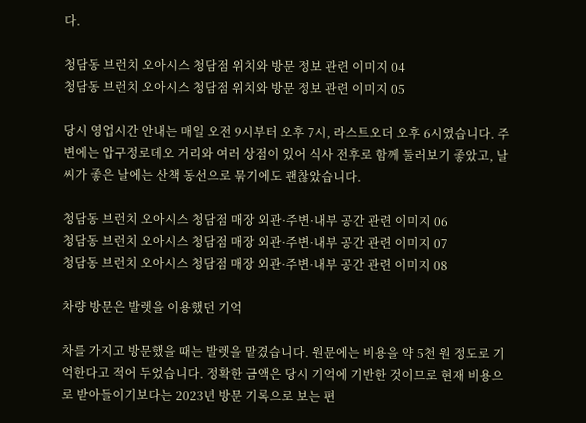다.

청담동 브런치 오아시스 청담점 위치와 방문 정보 관련 이미지 04
청담동 브런치 오아시스 청담점 위치와 방문 정보 관련 이미지 05

당시 영업시간 안내는 매일 오전 9시부터 오후 7시, 라스트오더 오후 6시였습니다. 주변에는 압구정로데오 거리와 여러 상점이 있어 식사 전후로 함께 둘러보기 좋았고, 날씨가 좋은 날에는 산책 동선으로 묶기에도 괜찮았습니다.

청담동 브런치 오아시스 청담점 매장 외관·주변·내부 공간 관련 이미지 06
청담동 브런치 오아시스 청담점 매장 외관·주변·내부 공간 관련 이미지 07
청담동 브런치 오아시스 청담점 매장 외관·주변·내부 공간 관련 이미지 08

차량 방문은 발렛을 이용했던 기억

차를 가지고 방문했을 때는 발렛을 맡겼습니다. 원문에는 비용을 약 5천 원 정도로 기억한다고 적어 두었습니다. 정확한 금액은 당시 기억에 기반한 것이므로 현재 비용으로 받아들이기보다는 2023년 방문 기록으로 보는 편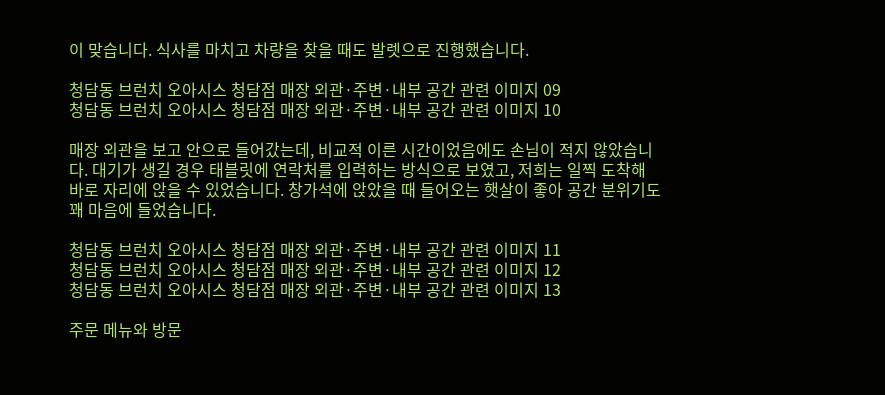이 맞습니다. 식사를 마치고 차량을 찾을 때도 발렛으로 진행했습니다.

청담동 브런치 오아시스 청담점 매장 외관·주변·내부 공간 관련 이미지 09
청담동 브런치 오아시스 청담점 매장 외관·주변·내부 공간 관련 이미지 10

매장 외관을 보고 안으로 들어갔는데, 비교적 이른 시간이었음에도 손님이 적지 않았습니다. 대기가 생길 경우 태블릿에 연락처를 입력하는 방식으로 보였고, 저희는 일찍 도착해 바로 자리에 앉을 수 있었습니다. 창가석에 앉았을 때 들어오는 햇살이 좋아 공간 분위기도 꽤 마음에 들었습니다.

청담동 브런치 오아시스 청담점 매장 외관·주변·내부 공간 관련 이미지 11
청담동 브런치 오아시스 청담점 매장 외관·주변·내부 공간 관련 이미지 12
청담동 브런치 오아시스 청담점 매장 외관·주변·내부 공간 관련 이미지 13

주문 메뉴와 방문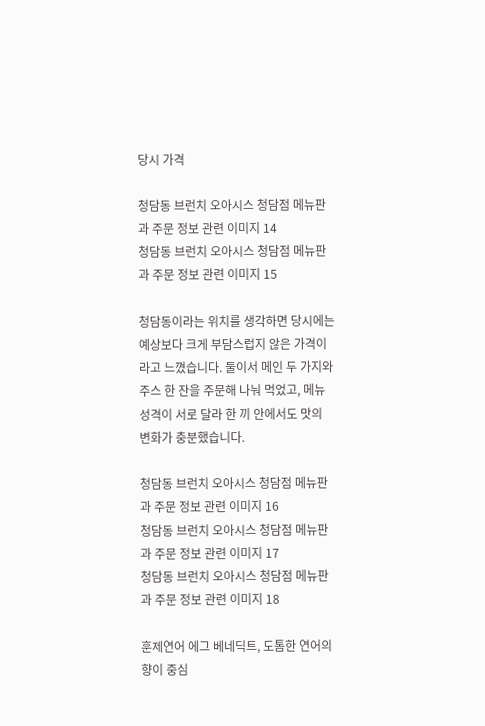당시 가격

청담동 브런치 오아시스 청담점 메뉴판과 주문 정보 관련 이미지 14
청담동 브런치 오아시스 청담점 메뉴판과 주문 정보 관련 이미지 15

청담동이라는 위치를 생각하면 당시에는 예상보다 크게 부담스럽지 않은 가격이라고 느꼈습니다. 둘이서 메인 두 가지와 주스 한 잔을 주문해 나눠 먹었고, 메뉴 성격이 서로 달라 한 끼 안에서도 맛의 변화가 충분했습니다.

청담동 브런치 오아시스 청담점 메뉴판과 주문 정보 관련 이미지 16
청담동 브런치 오아시스 청담점 메뉴판과 주문 정보 관련 이미지 17
청담동 브런치 오아시스 청담점 메뉴판과 주문 정보 관련 이미지 18

훈제연어 에그 베네딕트, 도톰한 연어의 향이 중심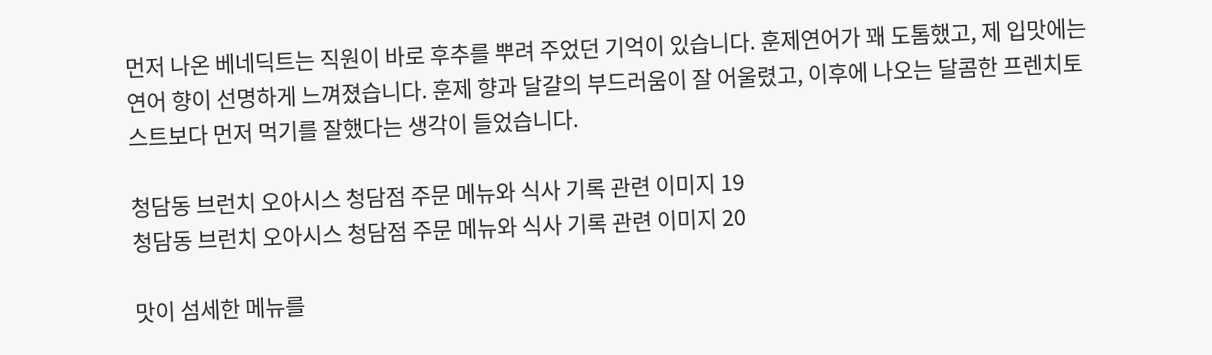먼저 나온 베네딕트는 직원이 바로 후추를 뿌려 주었던 기억이 있습니다. 훈제연어가 꽤 도톰했고, 제 입맛에는 연어 향이 선명하게 느껴졌습니다. 훈제 향과 달걀의 부드러움이 잘 어울렸고, 이후에 나오는 달콤한 프렌치토스트보다 먼저 먹기를 잘했다는 생각이 들었습니다.

청담동 브런치 오아시스 청담점 주문 메뉴와 식사 기록 관련 이미지 19
청담동 브런치 오아시스 청담점 주문 메뉴와 식사 기록 관련 이미지 20

맛이 섬세한 메뉴를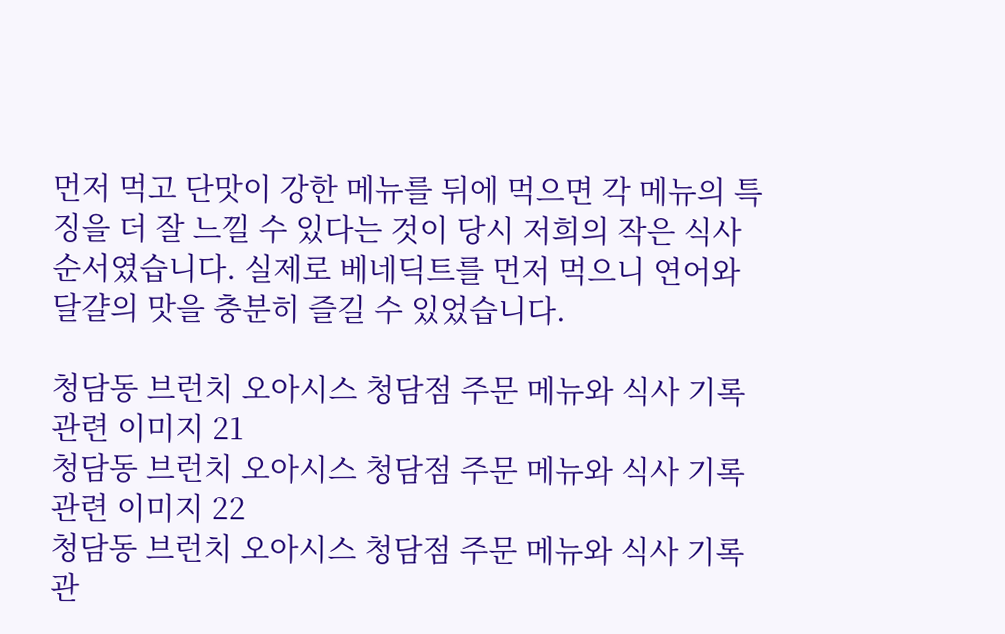먼저 먹고 단맛이 강한 메뉴를 뒤에 먹으면 각 메뉴의 특징을 더 잘 느낄 수 있다는 것이 당시 저희의 작은 식사 순서였습니다. 실제로 베네딕트를 먼저 먹으니 연어와 달걀의 맛을 충분히 즐길 수 있었습니다.

청담동 브런치 오아시스 청담점 주문 메뉴와 식사 기록 관련 이미지 21
청담동 브런치 오아시스 청담점 주문 메뉴와 식사 기록 관련 이미지 22
청담동 브런치 오아시스 청담점 주문 메뉴와 식사 기록 관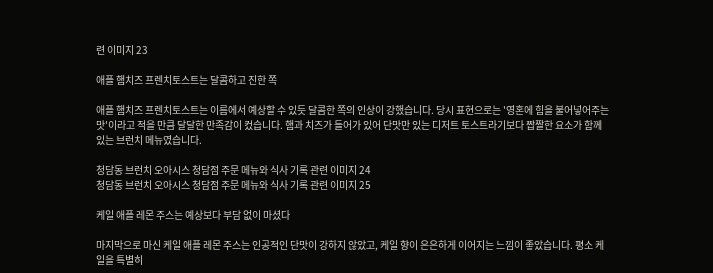련 이미지 23

애플 햄치즈 프렌치토스트는 달콤하고 진한 쪽

애플 햄치즈 프렌치토스트는 이름에서 예상할 수 있듯 달콤한 쪽의 인상이 강했습니다. 당시 표현으로는 '영혼에 힘을 불어넣어주는 맛'이라고 적을 만큼 달달한 만족감이 컸습니다. 햄과 치즈가 들어가 있어 단맛만 있는 디저트 토스트라기보다 짭짤한 요소가 함께 있는 브런치 메뉴였습니다.

청담동 브런치 오아시스 청담점 주문 메뉴와 식사 기록 관련 이미지 24
청담동 브런치 오아시스 청담점 주문 메뉴와 식사 기록 관련 이미지 25

케일 애플 레몬 주스는 예상보다 부담 없이 마셨다

마지막으로 마신 케일 애플 레몬 주스는 인공적인 단맛이 강하지 않았고, 케일 향이 은은하게 이어지는 느낌이 좋았습니다. 평소 케일을 특별히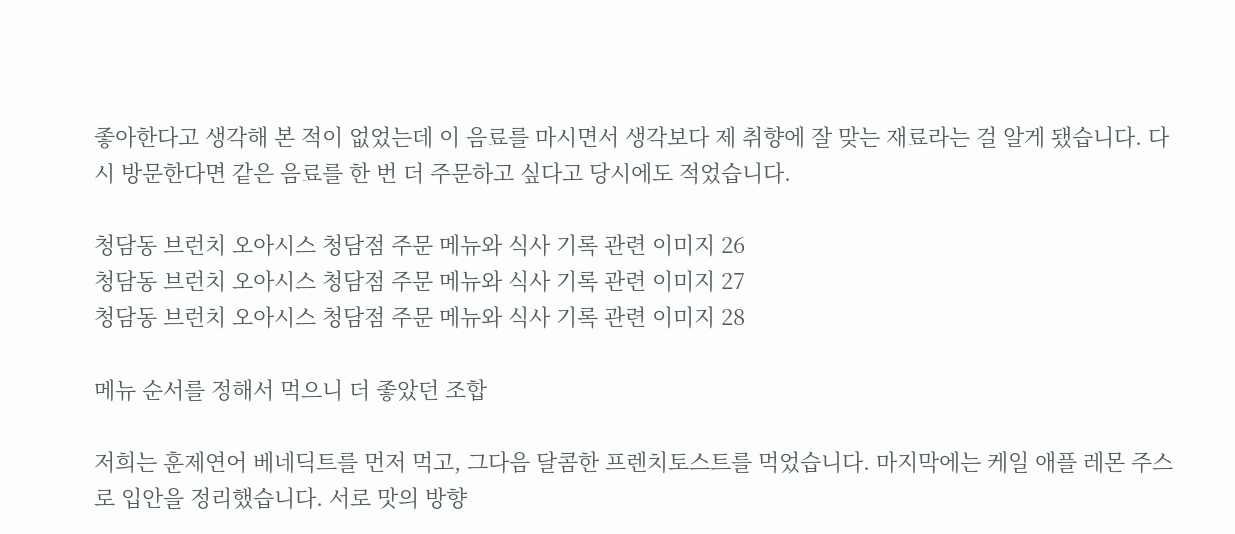좋아한다고 생각해 본 적이 없었는데 이 음료를 마시면서 생각보다 제 취향에 잘 맞는 재료라는 걸 알게 됐습니다. 다시 방문한다면 같은 음료를 한 번 더 주문하고 싶다고 당시에도 적었습니다.

청담동 브런치 오아시스 청담점 주문 메뉴와 식사 기록 관련 이미지 26
청담동 브런치 오아시스 청담점 주문 메뉴와 식사 기록 관련 이미지 27
청담동 브런치 오아시스 청담점 주문 메뉴와 식사 기록 관련 이미지 28

메뉴 순서를 정해서 먹으니 더 좋았던 조합

저희는 훈제연어 베네딕트를 먼저 먹고, 그다음 달콤한 프렌치토스트를 먹었습니다. 마지막에는 케일 애플 레몬 주스로 입안을 정리했습니다. 서로 맛의 방향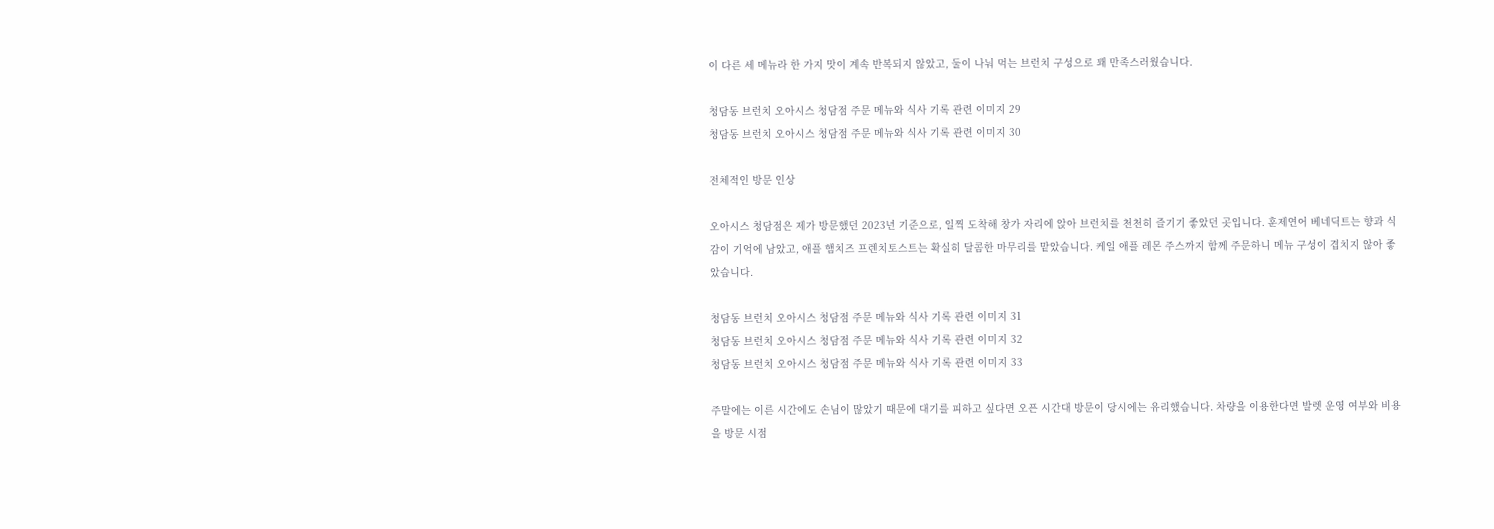이 다른 세 메뉴라 한 가지 맛이 계속 반복되지 않았고, 둘이 나눠 먹는 브런치 구성으로 꽤 만족스러웠습니다.

청담동 브런치 오아시스 청담점 주문 메뉴와 식사 기록 관련 이미지 29
청담동 브런치 오아시스 청담점 주문 메뉴와 식사 기록 관련 이미지 30

전체적인 방문 인상

오아시스 청담점은 제가 방문했던 2023년 기준으로, 일찍 도착해 창가 자리에 앉아 브런치를 천천히 즐기기 좋았던 곳입니다. 훈제연어 베네딕트는 향과 식감이 기억에 남았고, 애플 햄치즈 프렌치토스트는 확실히 달콤한 마무리를 맡았습니다. 케일 애플 레몬 주스까지 함께 주문하니 메뉴 구성이 겹치지 않아 좋았습니다.

청담동 브런치 오아시스 청담점 주문 메뉴와 식사 기록 관련 이미지 31
청담동 브런치 오아시스 청담점 주문 메뉴와 식사 기록 관련 이미지 32
청담동 브런치 오아시스 청담점 주문 메뉴와 식사 기록 관련 이미지 33

주말에는 이른 시간에도 손님이 많았기 때문에 대기를 피하고 싶다면 오픈 시간대 방문이 당시에는 유리했습니다. 차량을 이용한다면 발렛 운영 여부와 비용을 방문 시점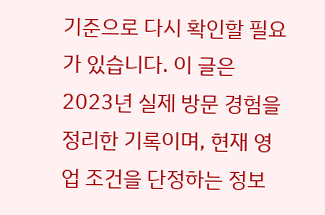기준으로 다시 확인할 필요가 있습니다. 이 글은 2023년 실제 방문 경험을 정리한 기록이며, 현재 영업 조건을 단정하는 정보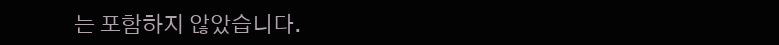는 포함하지 않았습니다.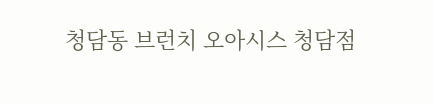청담동 브런치 오아시스 청담점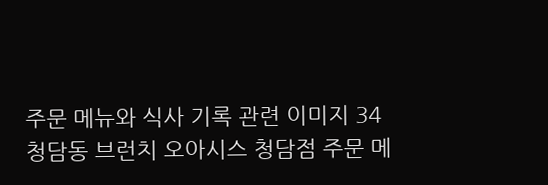주문 메뉴와 식사 기록 관련 이미지 34
청담동 브런치 오아시스 청담점 주문 메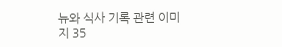뉴와 식사 기록 관련 이미지 35